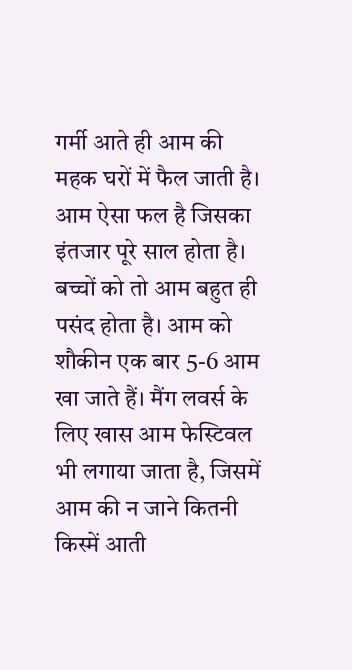गर्मी आते ही आम की महक घरों में फैल जाती है। आम ऐसा फल है जिसका इंतजार पूरे साल होता है। बच्चों को तो आम बहुत ही पसंद होता है। आम को शौकीन एक बार 5-6 आम खा जाते हैं। मैंग लवर्स के लिए खास आम फेस्टिवल भी लगाया जाता है, जिसमें आम की न जाने कितनी किस्में आती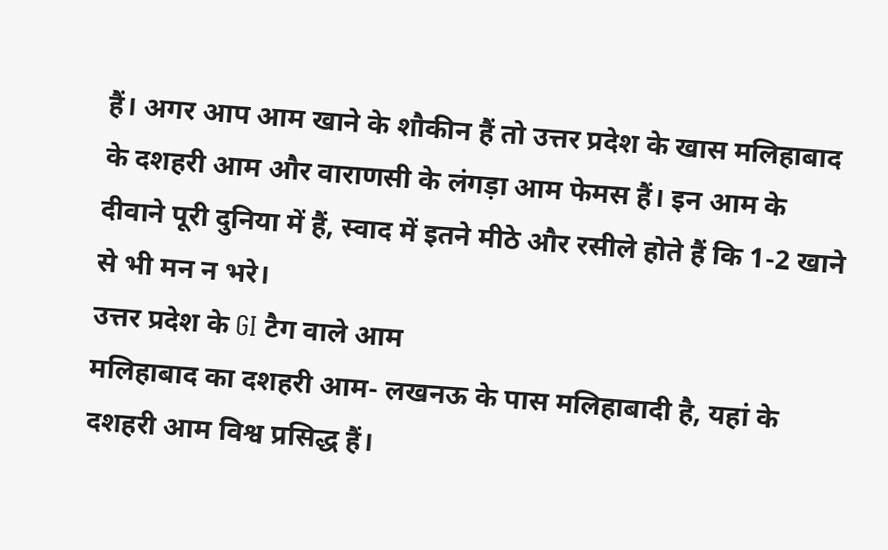हैं। अगर आप आम खाने के शौकीन हैं तो उत्तर प्रदेश के खास मलिहाबाद के दशहरी आम और वाराणसी के लंगड़ा आम फेमस हैं। इन आम के दीवाने पूरी दुनिया में हैं, स्वाद में इतने मीठे और रसीले होते हैं कि 1-2 खाने से भी मन न भरे।
उत्तर प्रदेश के GI टैग वाले आम
मलिहाबाद का दशहरी आम- लखनऊ के पास मलिहाबादी है, यहां के दशहरी आम विश्व प्रसिद्ध हैं।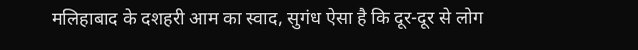मलिहाबाद के दशहरी आम का स्वाद, सुगंध ऐसा है कि दूर-दूर से लोग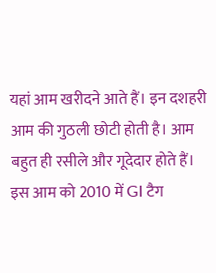यहां आम खरीदने आते हैं। इन दशहरी आम की गुठली छोटी होती है। आम बहुत ही रसीले और गूदेदार होते हैं। इस आम को 2010 में GI टैग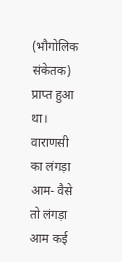(भौगोलिक संकेतक) प्राप्त हुआ था।
वाराणसी का लंगड़ा आम- वैसे तो लंगड़ा आम कई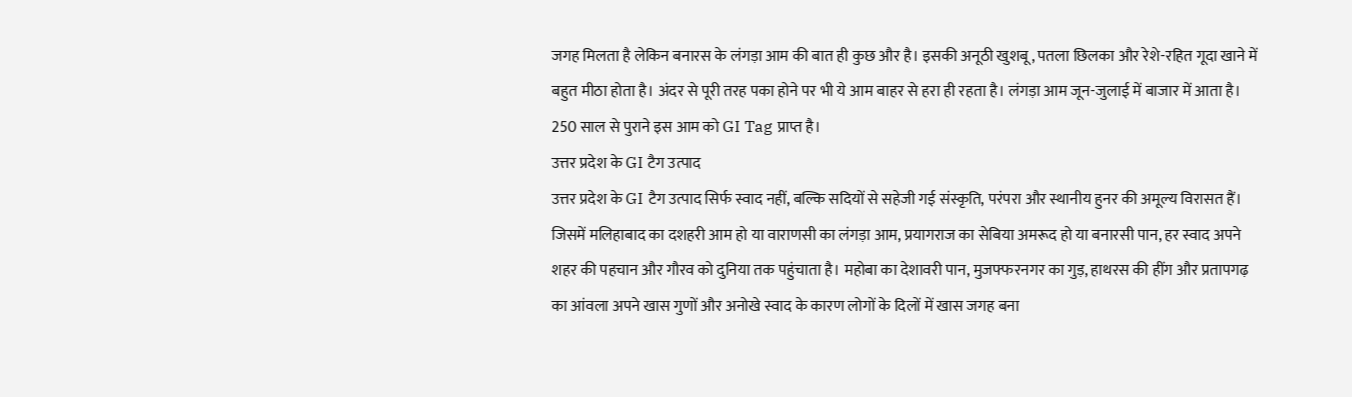जगह मिलता है लेकिन बनारस के लंगड़ा आम की बात ही कुछ और है। इसकी अनूठी खुशबू, पतला छिलका और रेशे-रहित गूदा खाने में बहुत मीठा होता है। अंदर से पूरी तरह पका होने पर भी ये आम बाहर से हरा ही रहता है। लंगड़ा आम जून-जुलाई में बाजार में आता है। 250 साल से पुराने इस आम को GI Tag प्राप्त है।
उत्तर प्रदेश के GI टैग उत्पाद
उत्तर प्रदेश के GI टैग उत्पाद सिर्फ स्वाद नहीं, बल्कि सदियों से सहेजी गई संस्कृति, परंपरा और स्थानीय हुनर की अमूल्य विरासत हैं। जिसमें मलिहाबाद का दशहरी आम हो या वाराणसी का लंगड़ा आम, प्रयागराज का सेबिया अमरूद हो या बनारसी पान, हर स्वाद अपने शहर की पहचान और गौरव को दुनिया तक पहुंचाता है। महोबा का देशावरी पान, मुजफ्फरनगर का गुड़, हाथरस की हींग और प्रतापगढ़ का आंवला अपने खास गुणों और अनोखे स्वाद के कारण लोगों के दिलों में खास जगह बना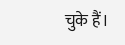चुके हैं।